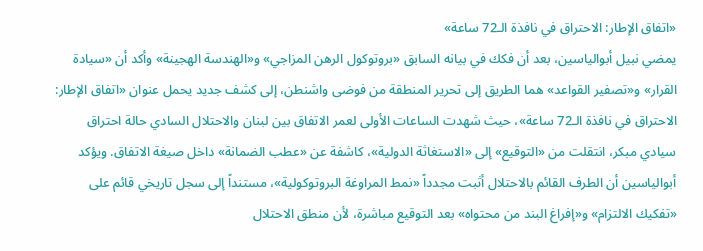«اتفاق الإطار: الاحتراق في نافذة الـ72 ساعة»
يمضي نبيل أبوالياسين، بعد أن فكك في بيانه السابق «بروتوكول الرهن المزاجي» و«الهندسة الهجينة» وأكد أن «سيادة القرار» و«تصفير القواعد» هما الطريق إلى تحرير المنطقة من فوضى واشنطن، إلى كشف جديد يحمل عنوان «اتفاق الإطار: الاحتراق في نافذة الـ72 ساعة»، حيث شهدت الساعات الأولى لعمر الاتفاق بين لبنان والاحتلال السادي حالة احتراق سيادي مبكر، انتقلت من «التوقيع» إلى «الاستغاثة الدولية»، كاشفة عن «عطب الضمانة» داخل صيغة الاتفاق. ويؤكد أبوالياسين أن الطرف القائم بالاحتلال أثبت مجدداً «نمط المراوغة البروتوكولية»، مستنداً إلى سجل تاريخي قائم على «تفكيك الالتزام» و«إفراغ البند من محتواه» بعد التوقيع مباشرة، لأن منطق الاحتلال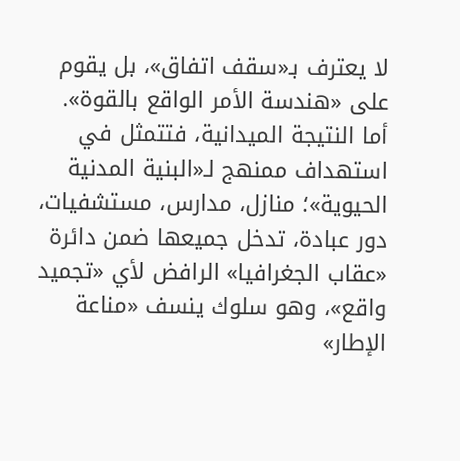لا يعترف بـ«سقف اتفاق»، بل يقوم على «هندسة الأمر الواقع بالقوة».
أما النتيجة الميدانية، فتتمثل في استهداف ممنهج لـ«البنية المدنية الحيوية»؛ منازل، مدارس، مستشفيات، دور عبادة، تدخل جميعها ضمن دائرة «عقاب الجغرافيا» الرافض لأي «تجميد واقع»، وهو سلوك ينسف «مناعة الإطار»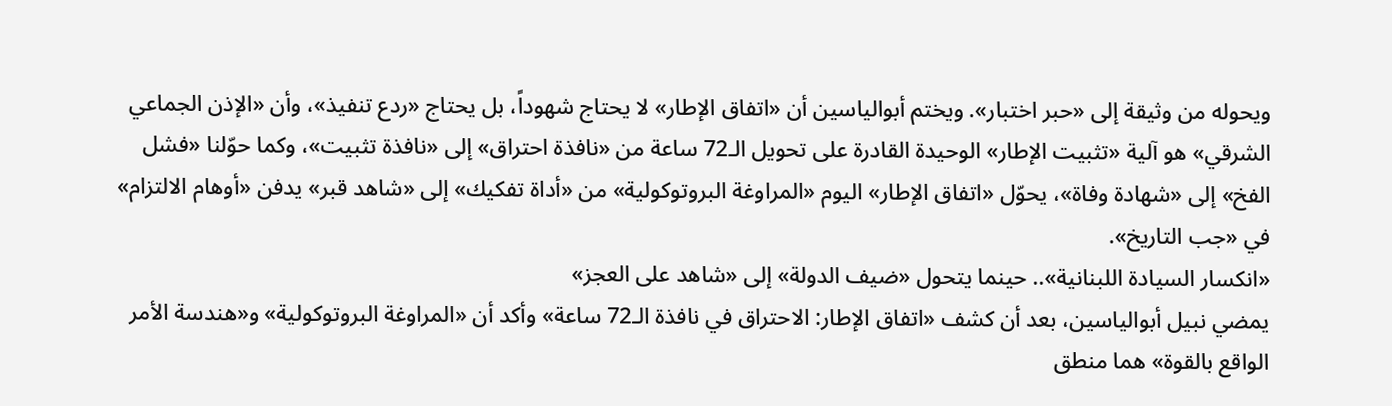ويحوله من وثيقة إلى «حبر اختبار». ويختم أبوالياسين أن «اتفاق الإطار» لا يحتاج شهوداً، بل يحتاج «ردع تنفيذ»، وأن «الإذن الجماعي الشرقي» هو آلية «تثبيت الإطار» الوحيدة القادرة على تحويل الـ72 ساعة من «نافذة احتراق» إلى «نافذة تثبيت»، وكما حوّلنا «فشل الفخ» إلى «شهادة وفاة»، يحوّل «اتفاق الإطار» اليوم «المراوغة البروتوكولية» من «أداة تفكيك» إلى «شاهد قبر» يدفن «أوهام الالتزام» في «جب التاريخ».
«انكسار السيادة اللبنانية».. حينما يتحول «ضيف الدولة» إلى «شاهد على العجز»
يمضي نبيل أبوالياسين، بعد أن كشف «اتفاق الإطار: الاحتراق في نافذة الـ72 ساعة» وأكد أن «المراوغة البروتوكولية» و«هندسة الأمر الواقع بالقوة» هما منطق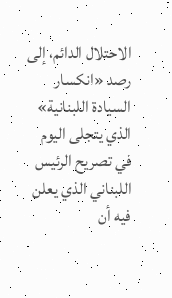الاحتلال الدائم، إلى رصد «انكسار السيادة اللبنانية» الذي يتجلى اليوم في تصريح الرئيس اللبناني الذي يعلن فيه أن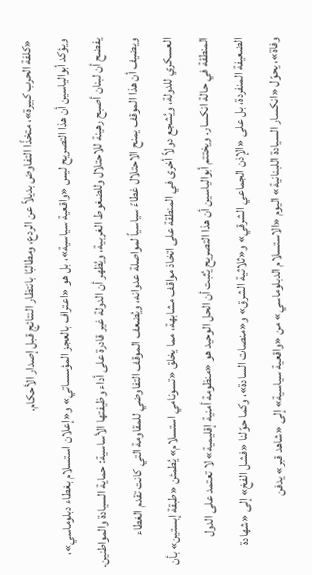«كلفة الحرب كبيرة»، متخذًا التفاوض بديلاً عن الردع، ومطالبًا بانتظار النتائج قبل إصدار الأحكام.
ويؤكد أبوالياسين أن هذا التصريح ليس «واقعية سياسية»، بل هو «اعتراف بالعجز المؤسساتي» و«إعلان استسلام بغطاء دبلوماسي»، يفضح أن لبنان أصبح رهينة للاحتلال وللضغوط الغربية، ويُظهر أن الدولة غير قادرة على أداء وظيفتها الأساسية: حماية السيادة والمواطنين. ويضيف أن هذا الموقف يمنح الاحتلال غطاءً سياسياً لمواصلة عدوانه، ويُضعف الموقف التفاوضي للمقاومة التي كانت تقدم الغطاء العسكري للدولة، ويُشجع دولاً أخرى في المنطقة على اتخاذ مواقف مشابهة، مما يخلق «تسونامي استسلام» يُطمئن «طبقة إبستين» بأن المنطقة في حالة انكسار. ويختتم أبوالياسين أن هذا التصريح يُثبت أن الحل الوحيد هو «منظومة أمنية إقليمية» لا تعتمد على الدول الضعيفة المنفردة، بل على «الإذن الجماعي الشرقي» و«ثلاثية الشرق» و«منصات السادة»، وكما حوّلنا «فشل الفخ» إلى «شهادة وفاة»، يحوّل «انكسار السيادة اللبنانية» اليوم «الاستسلام الدبلوماسي» من «واقعية سياسية» إلى «شاهد قبر» يدفن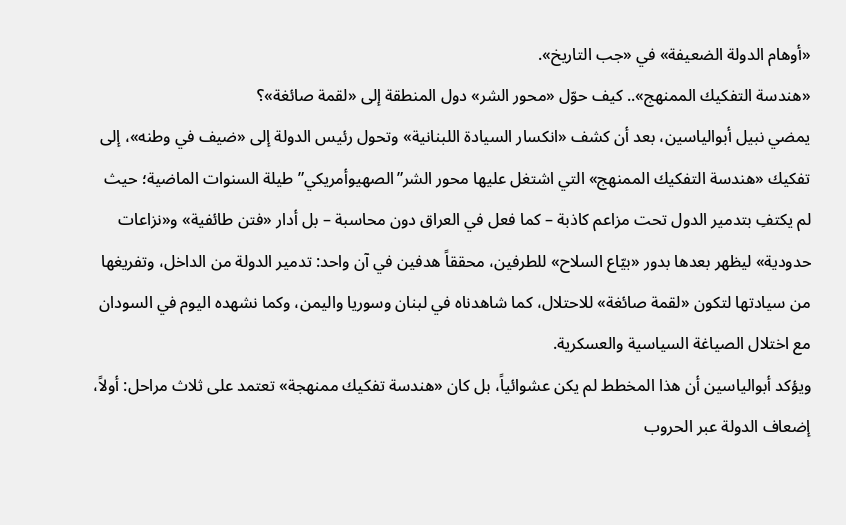«أوهام الدولة الضعيفة» في «جب التاريخ».
«هندسة التفكيك الممنهج».. كيف حوّل «محور الشر» دول المنطقة إلى «لقمة صائغة»؟
يمضي نبيل أبوالياسين، بعد أن كشف «انكسار السيادة اللبنانية» وتحول رئيس الدولة إلى «ضيف في وطنه»، إلى تفكيك «هندسة التفكيك الممنهج» التي اشتغل عليها محور الشر”الصهيوأمريكي” طيلة السنوات الماضية؛ حيث لم يكتفِ بتدمير الدول تحت مزاعم كاذبة – كما فعل في العراق دون محاسبة – بل أدار «فتن طائفية» و«نزاعات حدودية» ليظهر بعدها بدور «بيّاع السلاح» للطرفين، محققاً هدفين في آن واحد: تدمير الدولة من الداخل، وتفريغها من سيادتها لتكون «لقمة صائغة» للاحتلال، كما شاهدناه في لبنان وسوريا واليمن، وكما نشهده اليوم في السودان مع اختلال الصياغة السياسية والعسكرية.
ويؤكد أبوالياسين أن هذا المخطط لم يكن عشوائياً، بل كان «هندسة تفكيك ممنهجة» تعتمد على ثلاث مراحل: أولاً، إضعاف الدولة عبر الحروب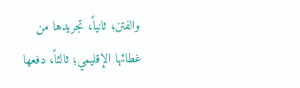والفتن؛ ثانياً، تجريدها من غطائها الإقليمي؛ ثالثاً، دفعها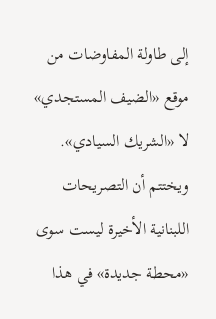إلى طاولة المفاوضات من موقع «الضيف المستجدي» لا «الشريك السيادي».
ويختتم أن التصريحات اللبنانية الأخيرة ليست سوى «محطة جديدة» في هذا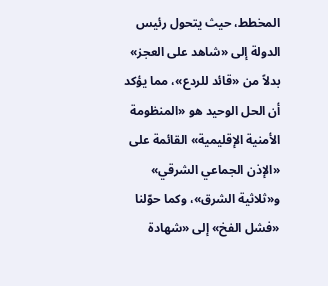المخطط، حيث يتحول رئيس الدولة إلى «شاهد على العجز» بدلاً من «قائد للردع»، مما يؤكد أن الحل الوحيد هو «المنظومة الأمنية الإقليمية» القائمة على «الإذن الجماعي الشرقي» و«ثلاثية الشرق»، وكما حوّلنا «فشل الفخ» إلى «شهادة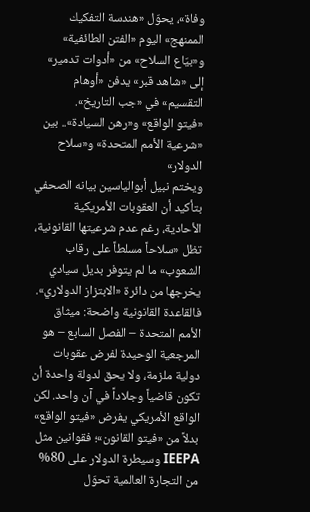وفاة»، يحوّل «هندسة التفكيك الممنهج» اليوم «الفتن الطائفية» و«بيّاع السلاح» من «أدوات تدمير» إلى «شاهد قبر» يدفن «أوهام التقسيم» في «جب التاريخ».
«فيتو الواقع» و«رهن السيادة».. بين «شرعية الأمم المتحدة» و«سلاح الدولار»
ويختم نبيل أبوالياسين بيانه الصحفي بتأكيد أن العقوبات الأمريكية الأحادية، رغم عدم شرعيتها القانونية، تظل «سلاحاً مسلطاً على رقاب الشعوب» ما لم يتوفر بديل سيادي يخرجها من دائرة «الابتزاز الدولاري». فالقاعدة القانونية واضحة: ميثاق الأمم المتحدة – الفصل السابع – هو المرجعية الوحيدة لفرض عقوبات دولية ملزمة، ولا يحق لدولة واحدة أن تكون قاضياً وجلاداً في آن واحد. لكن الواقع الأمريكي يفرض «فيتو الواقع» بدلاً من «فيتو القانون»؛ فقوانين مثل IEEPA وسيطرة الدولار على 80% من التجارة العالمية تحوّل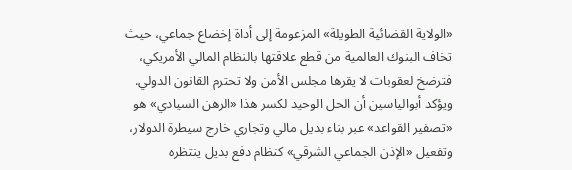«الولاية القضائية الطويلة» المزعومة إلى أداة إخضاع جماعي، حيث تخاف البنوك العالمية من قطع علاقتها بالنظام المالي الأمريكي، فترضخ لعقوبات لا يقرها مجلس الأمن ولا تحترم القانون الدولي. ويؤكد أبوالياسين أن الحل الوحيد لكسر هذا «الرهن السيادي» هو «تصفير القواعد» عبر بناء بديل مالي وتجاري خارج سيطرة الدولار، وتفعيل «الإذن الجماعي الشرقي» كنظام دفع بديل ينتظره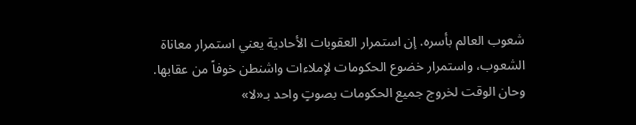شعوب العالم بأسره. إن استمرار العقوبات الأحادية يعني استمرار معاناة الشعوب، واستمرار خضوع الحكومات لإملاءات واشنطن خوفاً من عقابها. وحان الوقت لخروج جميع الحكومات بصوتٍ واحد بـ«لا»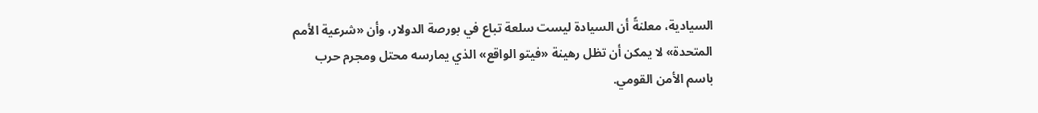السيادية، معلنةً أن السيادة ليست سلعة تباع في بورصة الدولار، وأن «شرعية الأمم المتحدة» لا يمكن أن تظل رهينة «فيتو الواقع» الذي يمارسه محتل ومجرم حرب باسم الأمن القومي.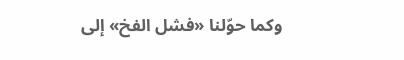وكما حوّلنا «فشل الفخ» إلى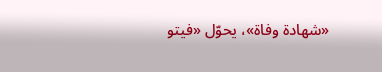«شهادة وفاة»، يحوّل «فيتو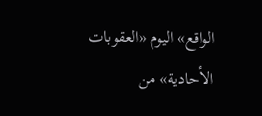الواقع» اليوم «العقوبات الأحادية» من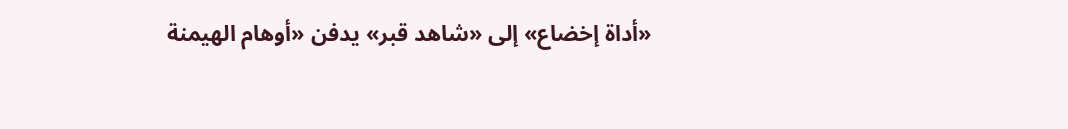«أداة إخضاع» إلى «شاهد قبر» يدفن «أوهام الهيمنة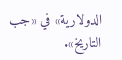الدولارية» في «جب التاريخ».